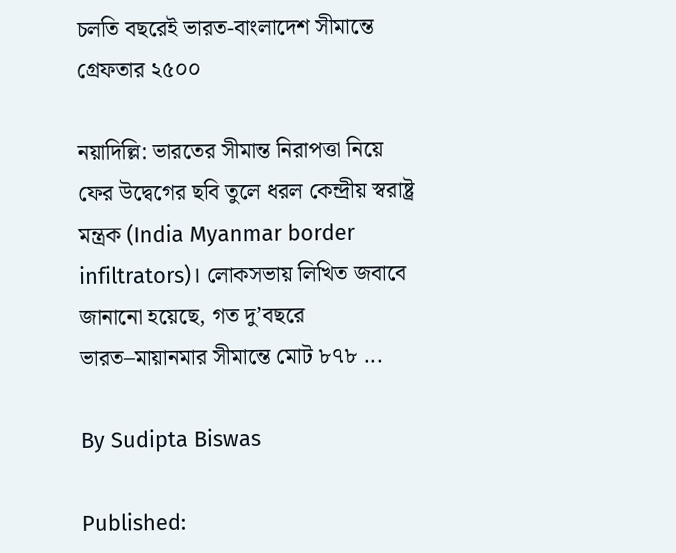চলতি বছরেই ভারত-বাংলাদেশ সীমান্তে গ্রেফতার ২৫০০

নয়াদিল্লি: ভারতের সীমান্ত নিরাপত্তা নিয়ে ফের উদ্বেগের ছবি তুলে ধরল কেন্দ্রীয় স্বরাষ্ট্র মন্ত্রক (India Myanmar border infiltrators)। লোকসভায় লিখিত জবাবে জানানো হয়েছে, গত দু’বছরে ভারত–মায়ানমার সীমান্তে মোট ৮৭৮ ...

By Sudipta Biswas

Published: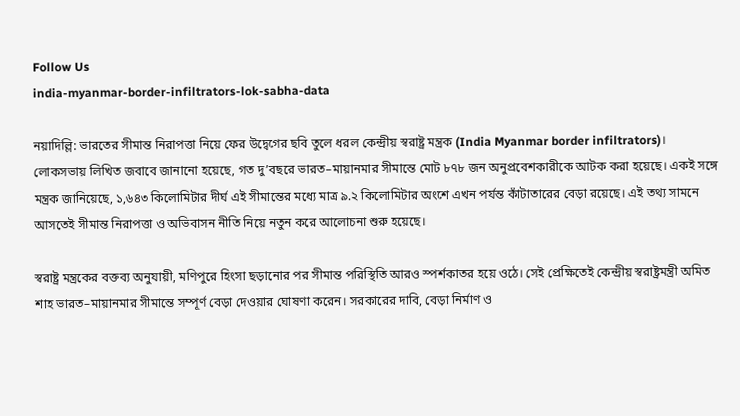Follow Us
india-myanmar-border-infiltrators-lok-sabha-data

নয়াদিল্লি: ভারতের সীমান্ত নিরাপত্তা নিয়ে ফের উদ্বেগের ছবি তুলে ধরল কেন্দ্রীয় স্বরাষ্ট্র মন্ত্রক (India Myanmar border infiltrators)। লোকসভায় লিখিত জবাবে জানানো হয়েছে, গত দু’বছরে ভারত–মায়ানমার সীমান্তে মোট ৮৭৮ জন অনুপ্রবেশকারীকে আটক করা হয়েছে। একই সঙ্গে মন্ত্রক জানিয়েছে, ১,৬৪৩ কিলোমিটার দীর্ঘ এই সীমান্তের মধ্যে মাত্র ৯.২ কিলোমিটার অংশে এখন পর্যন্ত কাঁটাতারের বেড়া রয়েছে। এই তথ্য সামনে আসতেই সীমান্ত নিরাপত্তা ও অভিবাসন নীতি নিয়ে নতুন করে আলোচনা শুরু হয়েছে।

স্বরাষ্ট্র মন্ত্রকের বক্তব্য অনুযায়ী, মণিপুরে হিংসা ছড়ানোর পর সীমান্ত পরিস্থিতি আরও স্পর্শকাতর হয়ে ওঠে। সেই প্রেক্ষিতেই কেন্দ্রীয় স্বরাষ্ট্রমন্ত্রী অমিত শাহ ভারত–মায়ানমার সীমান্তে সম্পূর্ণ বেড়া দেওয়ার ঘোষণা করেন। সরকারের দাবি, বেড়া নির্মাণ ও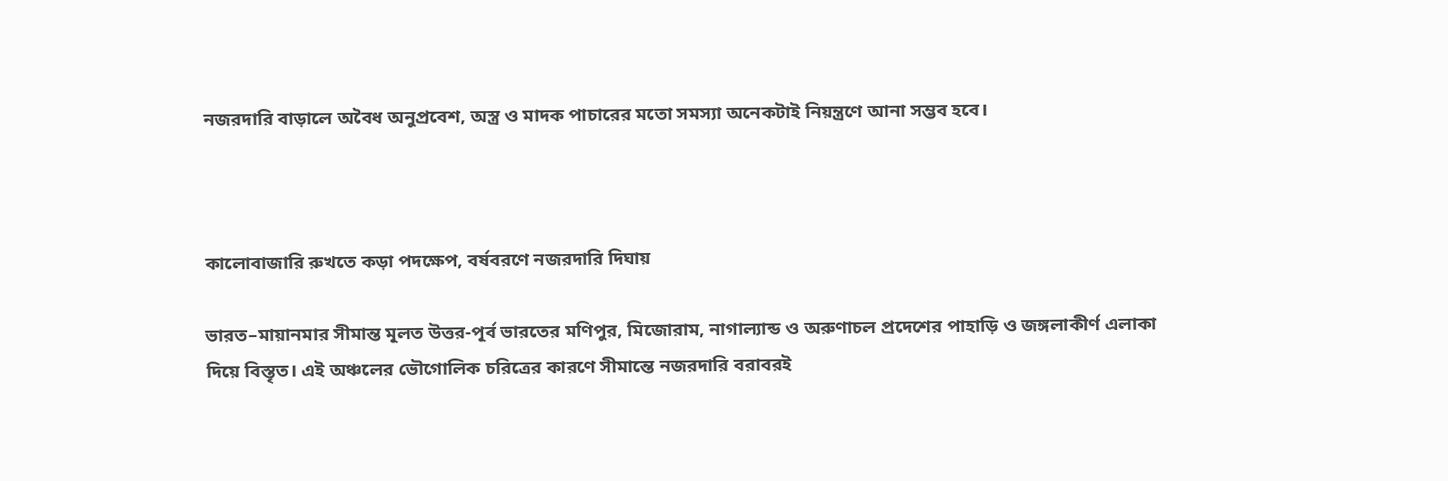নজরদারি বাড়ালে অবৈধ অনুপ্রবেশ, অস্ত্র ও মাদক পাচারের মতো সমস্যা অনেকটাই নিয়ন্ত্রণে আনা সম্ভব হবে।



কালোবাজারি রুখতে কড়া পদক্ষেপ, বর্ষবরণে নজরদারি দিঘায়

ভারত–মায়ানমার সীমান্ত মূলত উত্তর-পূর্ব ভারতের মণিপুর, মিজোরাম, নাগাল্যান্ড ও অরুণাচল প্রদেশের পাহাড়ি ও জঙ্গলাকীর্ণ এলাকা দিয়ে বিস্তৃত। এই অঞ্চলের ভৌগোলিক চরিত্রের কারণে সীমান্তে নজরদারি বরাবরই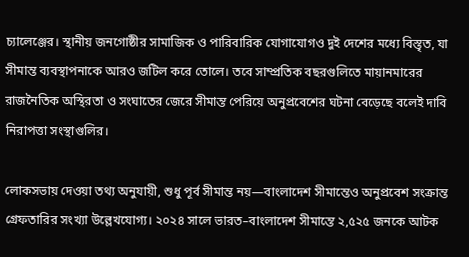চ্যালেঞ্জের। স্থানীয় জনগোষ্ঠীর সামাজিক ও পারিবারিক যোগাযোগও দুই দেশের মধ্যে বিস্তৃত, যা সীমান্ত ব্যবস্থাপনাকে আরও জটিল করে তোলে। তবে সাম্প্রতিক বছরগুলিতে মায়ানমারের রাজনৈতিক অস্থিরতা ও সংঘাতের জেরে সীমান্ত পেরিয়ে অনুপ্রবেশের ঘটনা বেড়েছে বলেই দাবি নিরাপত্তা সংস্থাগুলির।

লোকসভায় দেওয়া তথ্য অনুযায়ী, শুধু পূর্ব সীমান্ত নয়—বাংলাদেশ সীমান্তেও অনুপ্রবেশ সংক্রান্ত গ্রেফতারির সংখ্যা উল্লেখযোগ্য। ২০২৪ সালে ভারত–বাংলাদেশ সীমান্তে ২,৫২৫ জনকে আটক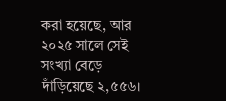করা হয়েছে, আর ২০২৫ সালে সেই সংখ্যা বেড়ে দাঁড়িয়েছে ২,৫৫৬।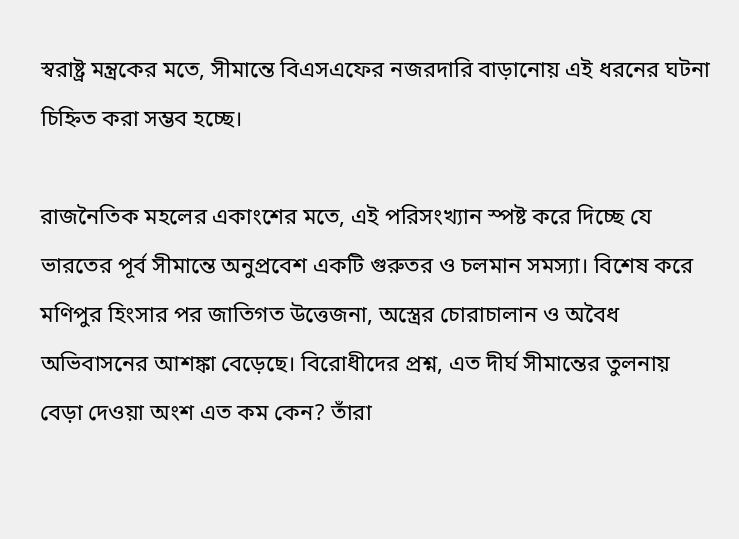স্বরাষ্ট্র মন্ত্রকের মতে, সীমান্তে বিএসএফের নজরদারি বাড়ানোয় এই ধরনের ঘটনা চিহ্নিত করা সম্ভব হচ্ছে।

রাজনৈতিক মহলের একাংশের মতে, এই পরিসংখ্যান স্পষ্ট করে দিচ্ছে যে ভারতের পূর্ব সীমান্তে অনুপ্রবেশ একটি গুরুতর ও চলমান সমস্যা। বিশেষ করে মণিপুর হিংসার পর জাতিগত উত্তেজনা, অস্ত্রের চোরাচালান ও অবৈধ অভিবাসনের আশঙ্কা বেড়েছে। বিরোধীদের প্রশ্ন, এত দীর্ঘ সীমান্তের তুলনায় বেড়া দেওয়া অংশ এত কম কেন? তাঁরা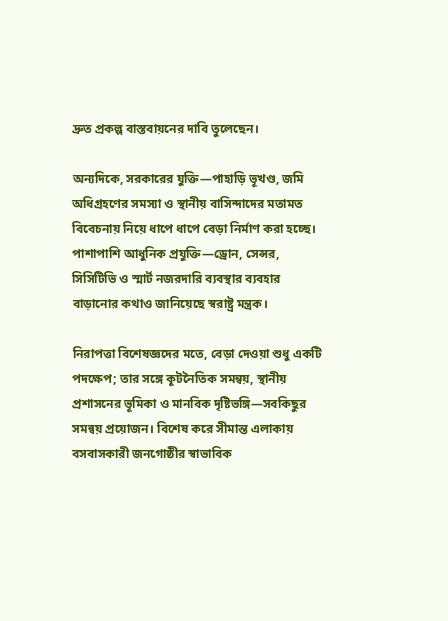দ্রুত প্রকল্প বাস্তবায়নের দাবি তুলেছেন।

অন্যদিকে, সরকারের যুক্তি—পাহাড়ি ভূখণ্ড, জমি অধিগ্রহণের সমস্যা ও স্থানীয় বাসিন্দাদের মতামত বিবেচনায় নিয়ে ধাপে ধাপে বেড়া নির্মাণ করা হচ্ছে। পাশাপাশি আধুনিক প্রযুক্তি—ড্রোন, সেন্সর, সিসিটিভি ও স্মার্ট নজরদারি ব্যবস্থার ব্যবহার বাড়ানোর কথাও জানিয়েছে স্বরাষ্ট্র মন্ত্রক।

নিরাপত্তা বিশেষজ্ঞদের মতে, বেড়া দেওয়া শুধু একটি পদক্ষেপ; তার সঙ্গে কূটনৈতিক সমন্বয়, স্থানীয় প্রশাসনের ভূমিকা ও মানবিক দৃষ্টিভঙ্গি—সবকিছুর সমন্বয় প্রয়োজন। বিশেষ করে সীমান্ত এলাকায় বসবাসকারী জনগোষ্ঠীর স্বাভাবিক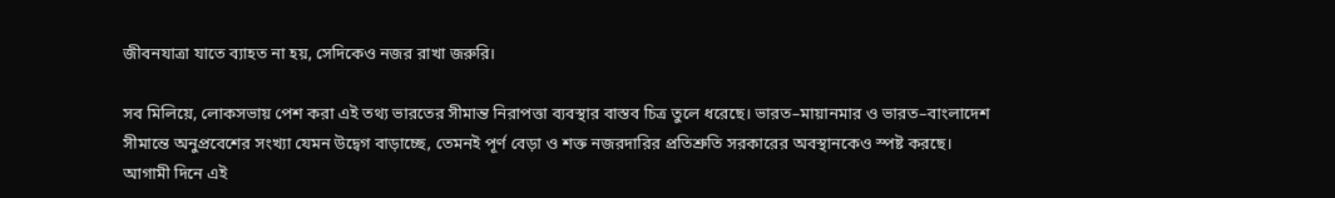জীবনযাত্রা যাতে ব্যাহত না হয়, সেদিকেও নজর রাখা জরুরি।

সব মিলিয়ে, লোকসভায় পেশ করা এই তথ্য ভারতের সীমান্ত নিরাপত্তা ব্যবস্থার বাস্তব চিত্র তুলে ধরেছে। ভারত–মায়ানমার ও ভারত–বাংলাদেশ সীমান্তে অনুপ্রবেশের সংখ্যা যেমন উদ্বেগ বাড়াচ্ছে, তেমনই পূর্ণ বেড়া ও শক্ত নজরদারির প্রতিশ্রুতি সরকারের অবস্থানকেও স্পষ্ট করছে। আগামী দিনে এই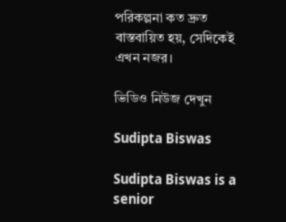পরিকল্পনা কত দ্রুত বাস্তবায়িত হয়, সেদিকেই এখন নজর।

ভিডিও নিউজ দেখুন

Sudipta Biswas

Sudipta Biswas is a senior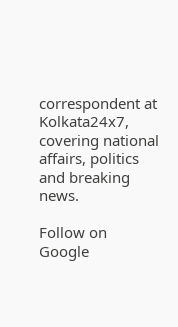correspondent at Kolkata24x7, covering national affairs, politics and breaking news.

Follow on Google